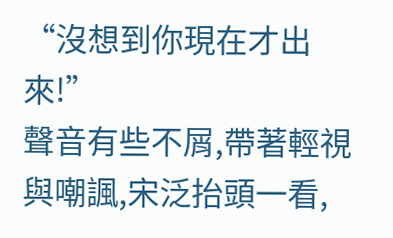“沒想到你現在才出來!”
聲音有些不屑,帶著輕視與嘲諷,宋泛抬頭一看,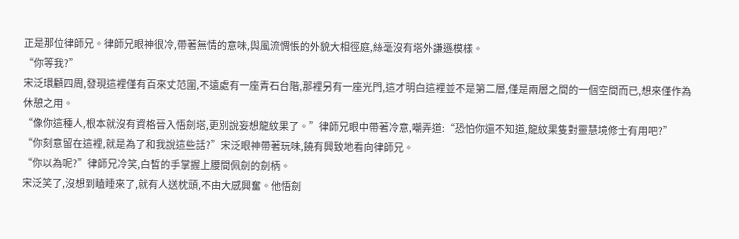正是那位律師兄。律師兄眼神很冷,帶著無情的意味,與風流惆悵的外貌大相徑庭,絲毫沒有塔外謙遜模樣。
“你等我?”
宋泛環顧四周,發現這裡僅有百來丈范圍,不遠處有一座青石台階,那裡另有一座光門,這才明白這裡並不是第二層,僅是兩層之間的一個空間而已,想來僅作為休憩之用。
“像你這種人,根本就沒有資格晉入悟劍塔,更別說妄想龍紋果了。”律師兄眼中帶著冷意,嘲弄道:“恐怕你還不知道,龍紋果隻對靈慧境修士有用吧?”
“你刻意留在這裡,就是為了和我說這些話?”宋泛眼神帶著玩味,饒有興致地看向律師兄。
“你以為呢?”律師兄冷笑,白皙的手掌握上腰間佩劍的劍柄。
宋泛笑了,沒想到瞌睡來了,就有人送枕頭,不由大感興奮。他悟劍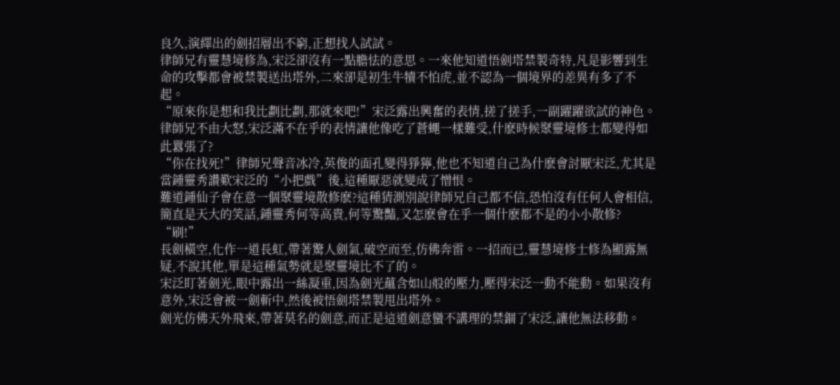良久,演繹出的劍招層出不窮,正想找人試試。
律師兄有靈慧境修為,宋泛卻沒有一點膽怯的意思。一來他知道悟劍塔禁製奇特,凡是影響到生命的攻擊都會被禁製送出塔外,二來卻是初生牛犢不怕虎,並不認為一個境界的差異有多了不起。
“原來你是想和我比劃比劃,那就來吧!”宋泛露出興奮的表情,搓了搓手,一副躍躍欲試的神色。
律師兄不由大怒,宋泛滿不在乎的表情讓他像吃了蒼蠅一樣難受,什麽時候聚靈境修士都變得如此囂張了?
“你在找死!”律師兄聲音冰冷,英俊的面孔變得猙獰,他也不知道自己為什麽會討厭宋泛,尤其是當鍾靈秀讚歎宋泛的“小把戲”後,這種厭惡就變成了憎恨。
難道鍾仙子會在意一個聚靈境散修麽?這種猜測別說律師兄自己都不信,恐怕沒有任何人會相信,簡直是天大的笑話,鍾靈秀何等高貴,何等驚豔,又怎麽會在乎一個什麽都不是的小小散修?
“刷!”
長劍橫空,化作一道長虹,帶著驚人劍氣,破空而至,仿佛奔雷。一招而已,靈慧境修士修為顯露無疑,不說其他,單是這種氣勢就是聚靈境比不了的。
宋泛盯著劍光,眼中露出一絲凝重,因為劍光蘊含如山般的壓力,壓得宋泛一動不能動。如果沒有意外,宋泛會被一劍斬中,然後被悟劍塔禁製甩出塔外。
劍光仿佛天外飛來,帶著莫名的劍意,而正是這道劍意蠻不講理的禁錮了宋泛,讓他無法移動。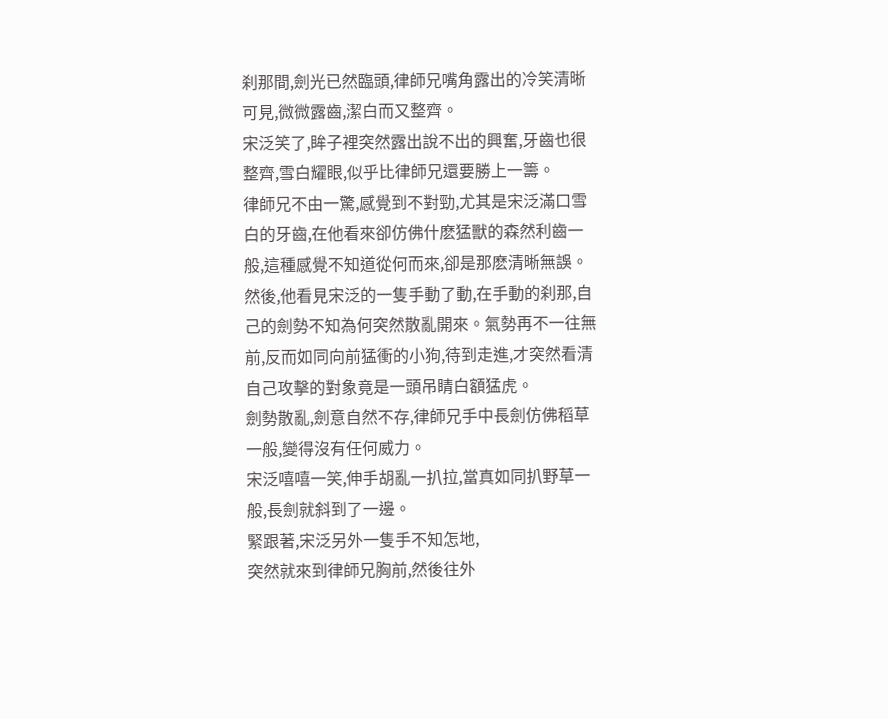刹那間,劍光已然臨頭,律師兄嘴角露出的冷笑清晰可見,微微露齒,潔白而又整齊。
宋泛笑了,眸子裡突然露出說不出的興奮,牙齒也很整齊,雪白耀眼,似乎比律師兄還要勝上一籌。
律師兄不由一驚,感覺到不對勁,尤其是宋泛滿口雪白的牙齒,在他看來卻仿佛什麽猛獸的森然利齒一般,這種感覺不知道從何而來,卻是那麽清晰無誤。
然後,他看見宋泛的一隻手動了動,在手動的刹那,自己的劍勢不知為何突然散亂開來。氣勢再不一往無前,反而如同向前猛衝的小狗,待到走進,才突然看清自己攻擊的對象竟是一頭吊睛白額猛虎。
劍勢散亂,劍意自然不存,律師兄手中長劍仿佛稻草一般,變得沒有任何威力。
宋泛嘻嘻一笑,伸手胡亂一扒拉,當真如同扒野草一般,長劍就斜到了一邊。
緊跟著,宋泛另外一隻手不知怎地,
突然就來到律師兄胸前,然後往外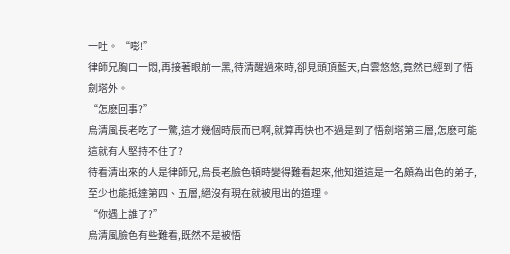一吐。 “嘭!”
律師兄胸口一悶,再接著眼前一黑,待清醒過來時,卻見頭頂藍天,白雲悠悠,竟然已經到了悟劍塔外。
“怎麽回事?”
烏清風長老吃了一驚,這才幾個時辰而已啊,就算再快也不過是到了悟劍塔第三層,怎麽可能這就有人堅持不住了?
待看清出來的人是律師兄,烏長老臉色頓時變得難看起來,他知道這是一名頗為出色的弟子,至少也能抵達第四、五層,絕沒有現在就被甩出的道理。
“你遇上誰了?”
烏清風臉色有些難看,既然不是被悟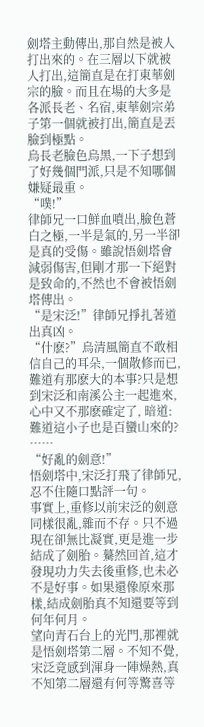劍塔主動傳出,那自然是被人打出來的。在三層以下就被人打出,這簡直是在打東華劍宗的臉。而且在場的大多是各派長老、名宿,東華劍宗弟子第一個就被打出,簡直是丟臉到極點。
烏長老臉色烏黑,一下子想到了好幾個門派,只是不知哪個嫌疑最重。
“噗!”
律師兄一口鮮血噴出,臉色蒼白之極,一半是氣的,另一半卻是真的受傷。雖說悟劍塔會減弱傷害,但剛才那一下絕對是致命的,不然也不會被悟劍塔傳出。
“是宋泛!”律師兄掙扎著道出真凶。
“什麽?”烏清風簡直不敢相信自己的耳朵,一個散修而已,難道有那麽大的本事?只是想到宋泛和南溪公主一起進來,心中又不那麽確定了, 暗道:難道這小子也是百蠻山來的?
……
“好亂的劍意!”
悟劍塔中,宋泛打飛了律師兄,忍不住隨口點評一句。
事實上,重修以前宋泛的劍意同樣很亂,雜而不存。只不過現在卻無比凝實,更是進一步結成了劍胎。驀然回首,這才發現功力失去後重修,也未必不是好事。如果還像原來那樣,結成劍胎真不知還要等到何年何月。
望向青石台上的光門,那裡就是悟劍塔第二層。不知不覺,宋泛竟感到渾身一陣燥熱,真不知第二層還有何等驚喜等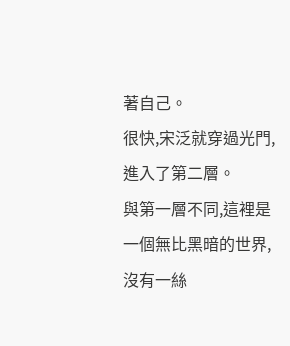著自己。
很快,宋泛就穿過光門,進入了第二層。
與第一層不同,這裡是一個無比黑暗的世界,沒有一絲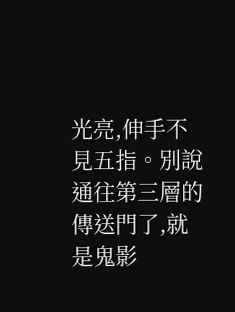光亮,伸手不見五指。別說通往第三層的傳送門了,就是鬼影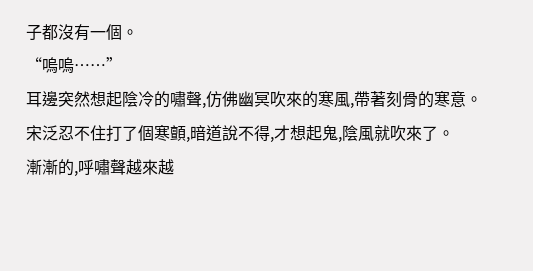子都沒有一個。
“嗚嗚……”
耳邊突然想起陰冷的嘯聲,仿佛幽冥吹來的寒風,帶著刻骨的寒意。
宋泛忍不住打了個寒顫,暗道說不得,才想起鬼,陰風就吹來了。
漸漸的,呼嘯聲越來越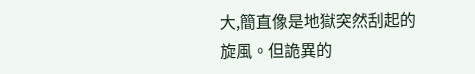大,簡直像是地獄突然刮起的旋風。但詭異的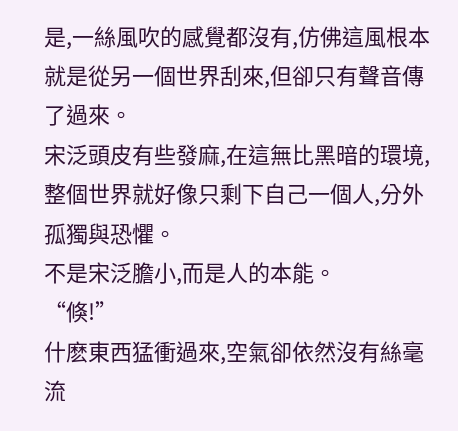是,一絲風吹的感覺都沒有,仿佛這風根本就是從另一個世界刮來,但卻只有聲音傳了過來。
宋泛頭皮有些發麻,在這無比黑暗的環境,整個世界就好像只剩下自己一個人,分外孤獨與恐懼。
不是宋泛膽小,而是人的本能。
“倏!”
什麽東西猛衝過來,空氣卻依然沒有絲毫流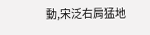動,宋泛右肩猛地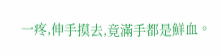一疼,伸手摸去,竟滿手都是鮮血。